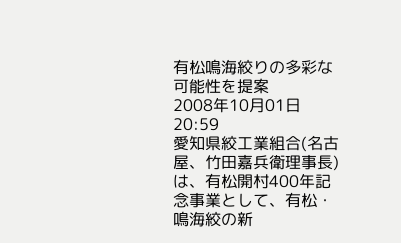有松鳴海絞りの多彩な可能性を提案
2008年10月01日 20:59
愛知県絞工業組合(名古屋、竹田嘉兵衛理事長)は、有松開村400年記念事業として、有松・鳴海絞の新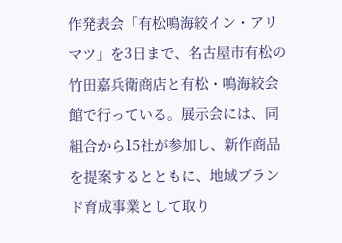作発表会「有松鳴海絞イン・アリマツ」を3日まで、名古屋市有松の竹田嘉兵衛商店と有松・鳴海絞会館で行っている。展示会には、同組合から15社が参加し、新作商品を提案するとともに、地域ブランド育成事業として取り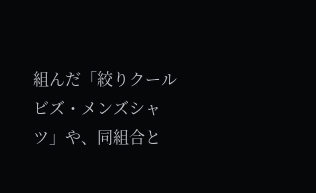組んだ「絞りクールビズ・メンズシャツ」や、同組合と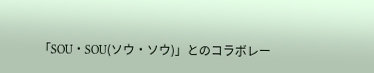「SOU・SOU(ソウ・ソウ)」とのコラボレー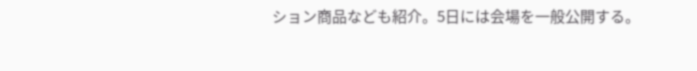ション商品なども紹介。5日には会場を一般公開する。